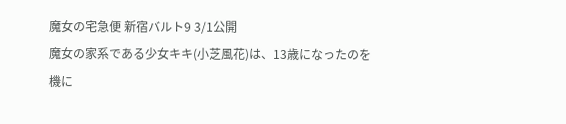魔女の宅急便 新宿バルト9 3/1公開
魔女の家系である少女キキ(小芝風花)は、13歳になったのを機に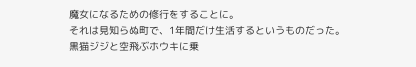魔女になるための修行をすることに。
それは見知らぬ町で、1年間だけ生活するというものだった。
黒猫ジジと空飛ぶホウキに乗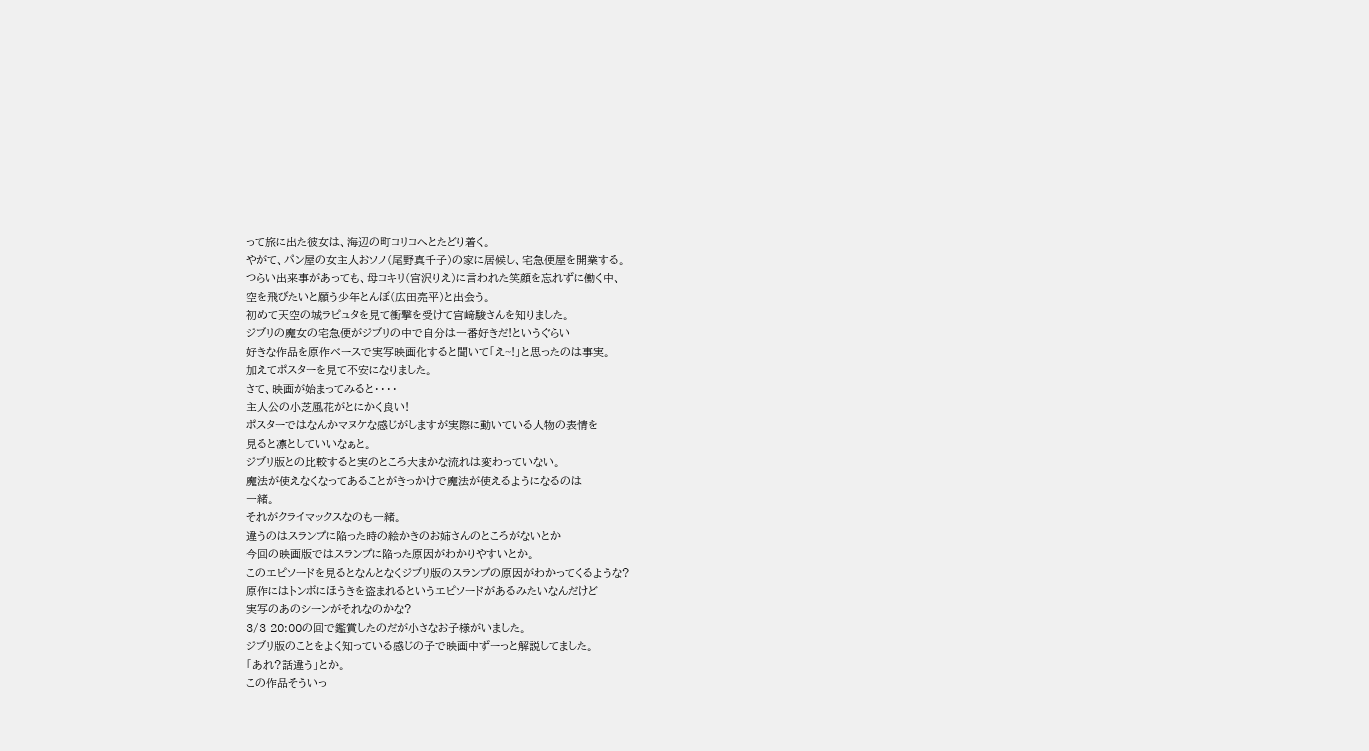って旅に出た彼女は、海辺の町コリコへとたどり着く。
やがて、パン屋の女主人おソノ(尾野真千子)の家に居候し、宅急便屋を開業する。
つらい出来事があっても、母コキリ(宮沢りえ)に言われた笑顔を忘れずに働く中、
空を飛びたいと願う少年とんぼ(広田亮平)と出会う。
初めて天空の城ラピュタを見て衝撃を受けて宮﨑駿さんを知りました。
ジブリの魔女の宅急便がジブリの中で自分は一番好きだ!というぐらい
好きな作品を原作ベースで実写映画化すると聞いて「え~!」と思ったのは事実。
加えてポスターを見て不安になりました。
さて、映画が始まってみると・・・・
主人公の小芝風花がとにかく良い!
ポスターではなんかマヌケな感じがしますが実際に動いている人物の表情を
見ると凛としていいなぁと。
ジブリ版との比較すると実のところ大まかな流れは変わっていない。
魔法が使えなくなってあることがきっかけで魔法が使えるようになるのは
一緒。
それがクライマックスなのも一緒。
違うのはスランプに陥った時の絵かきのお姉さんのところがないとか
今回の映画版ではスランプに陥った原因がわかりやすいとか。
このエピソードを見るとなんとなくジブリ版のスランプの原因がわかってくるような?
原作にはトンボにほうきを盗まれるというエピソードがあるみたいなんだけど
実写のあのシーンがそれなのかな?
3/3 20:00の回で鑑賞したのだが小さなお子様がいました。
ジブリ版のことをよく知っている感じの子で映画中ずーっと解説してました。
「あれ?話違う」とか。
この作品そういっ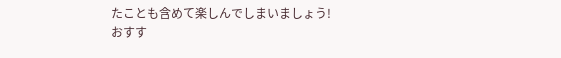たことも含めて楽しんでしまいましょう!
おすす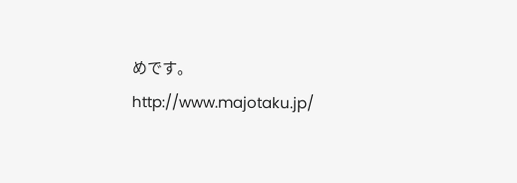めです。
http://www.majotaku.jp/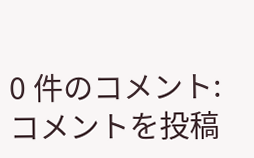0 件のコメント:
コメントを投稿